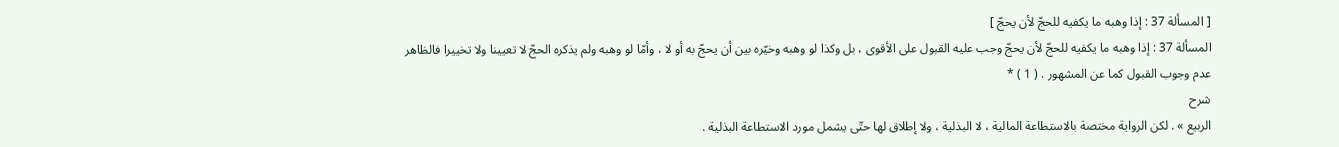[ المسألة 37 : إذا وهبه ما يكفيه للحجّ لأن يحجّ ]
المسألة 37 : إذا وهبه ما يكفيه للحجّ لأن يحجّ وجب عليه القبول على الأقوى ، بل وكذا لو وهبه وخيّره بين أن يحجّ به أو لا ، وأمّا لو وهبه ولم يذكره الحجّ لا تعيينا ولا تخييرا فالظاهر عدم وجوب القبول كما عن المشهور . ( 1 ) *
شرح
الربيع » . لكن الرواية مختصة بالاستطاعة المالية ، لا البذلية ، ولا إطلاق لها حتّى يشمل مورد الاستطاعة البذلية .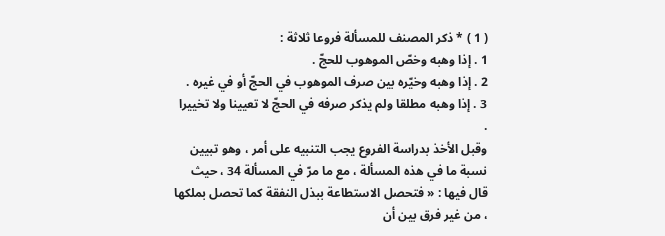( 1 ) * ذكر المصنف للمسألة فروعا ثلاثة :
1 . إذا وهبه وخصّ الموهوب للحجّ .
2 . إذا وهبه وخيّره بين صرف الموهوب في الحجّ أو في غيره .
3 . إذا وهبه مطلقا ولم يذكر صرفه في الحجّ لا تعيينا ولا تخييرا .
وقبل الأخذ بدراسة الفروع يجب التنبيه على أمر ، وهو تبيين نسبة ما في هذه المسألة ، مع ما مرّ في المسألة 34 ، حيث قال فيها : « فتحصل الاستطاعة ببذل النفقة كما تحصل بملكها ، من غير فرق بين أن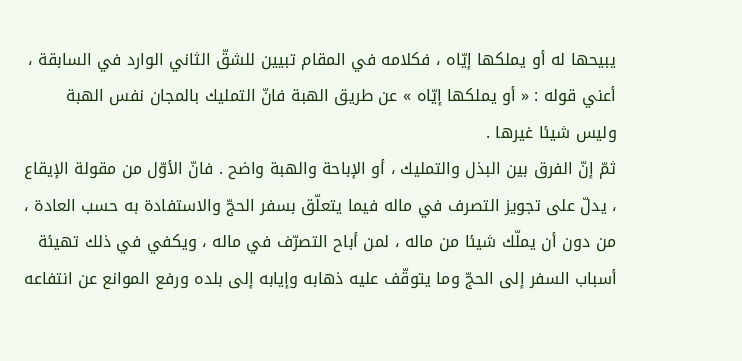يبيحها له أو يملكها إيّاه ، فكلامه في المقام تبيين للشقّ الثاني الوارد في السابقة ، أعني قوله : « أو يملكها إيّاه » عن طريق الهبة فانّ التمليك بالمجان نفس الهبة وليس شيئا غيرها .
ثمّ إنّ الفرق بين البذل والتمليك ، أو الإباحة والهبة واضح . فانّ الأوّل من مقولة الإيقاع ، يدلّ على تجويز التصرف في ماله فيما يتعلّق بسفر الحجّ والاستفادة به حسب العادة ، من دون أن يملّك شيئا من ماله ، لمن أباح التصرّف في ماله ، ويكفي في ذلك تهيئة أسباب السفر إلى الحجّ وما يتوقّف عليه ذهابه وإيابه إلى بلده ورفع الموانع عن انتفاعه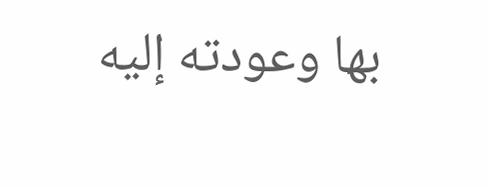بها وعودته إليه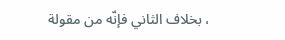، بخلاف الثاني فإنّه من مقولة